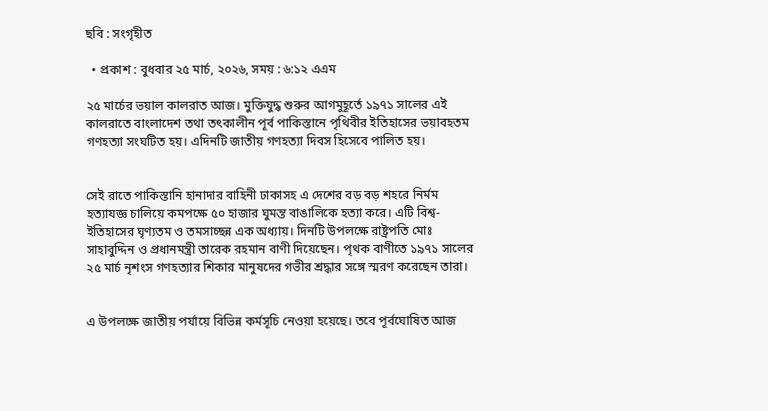ছবি : সংগৃহীত

  • প্রকাশ : বুধবার ২৫ মার্চ, ২০২৬, সময় : ৬:১২ এএম

২৫ মার্চের ভয়াল কালরাত আজ। মুক্তিযুদ্ধ শুরুর আগমুহূর্তে ১৯৭১ সালের এই কালরাতে বাংলাদেশ তথা তৎকালীন পূর্ব পাকিস্তানে পৃথিবীর ইতিহাসের ভয়াবহতম গণহত্যা সংঘটিত হয়। এদিনটি জাতীয় গণহত্যা দিবস হিসেবে পালিত হয়।


সেই রাতে পাকিস্তানি হানাদার বাহিনী ঢাকাসহ এ দেশের বড় বড় শহরে নির্মম হত্যাযজ্ঞ চালিয়ে কমপক্ষে ৫০ হাজার ঘুমন্ত বাঙালিকে হত্যা করে। এটি বিশ্ব-ইতিহাসের ঘৃণ্যতম ও তমসাচ্ছন্ন এক অধ্যায়। দিনটি উপলক্ষে রাষ্ট্রপতি মোঃ সাহাবুদ্দিন ও প্রধানমন্ত্রী তারেক রহমান বাণী দিয়েছেন। পৃথক বাণীতে ১৯৭১ সালের ২৫ মার্চ নৃশংস গণহত্যার শিকার মানুষদের গভীর শ্রদ্ধার সঙ্গে স্মরণ করেছেন তারা।


এ উপলক্ষে জাতীয় পর্যায়ে বিভিন্ন কর্মসূচি নেওয়া হয়েছে। তবে পূর্বঘোষিত আজ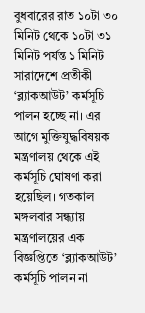বুধবারের রাত ১০টা ৩০ মিনিট থেকে ১০টা ৩১ মিনিট পর্যন্ত ১ মিনিট সারাদেশে প্রতীকী ‘ব্ল্যাকআউট’ কর্মসূচি পালন হচ্ছে না। এর আগে মুক্তিযুদ্ধবিষয়ক মন্ত্রণালয় থেকে এই কর্মসূচি ঘোষণা করা হয়েছিল। গতকাল মঙ্গলবার সন্ধ্যায় মন্ত্রণালয়ের এক বিজ্ঞপ্তিতে ‘ব্ল্যাকআউট’ কর্মসূচি পালন না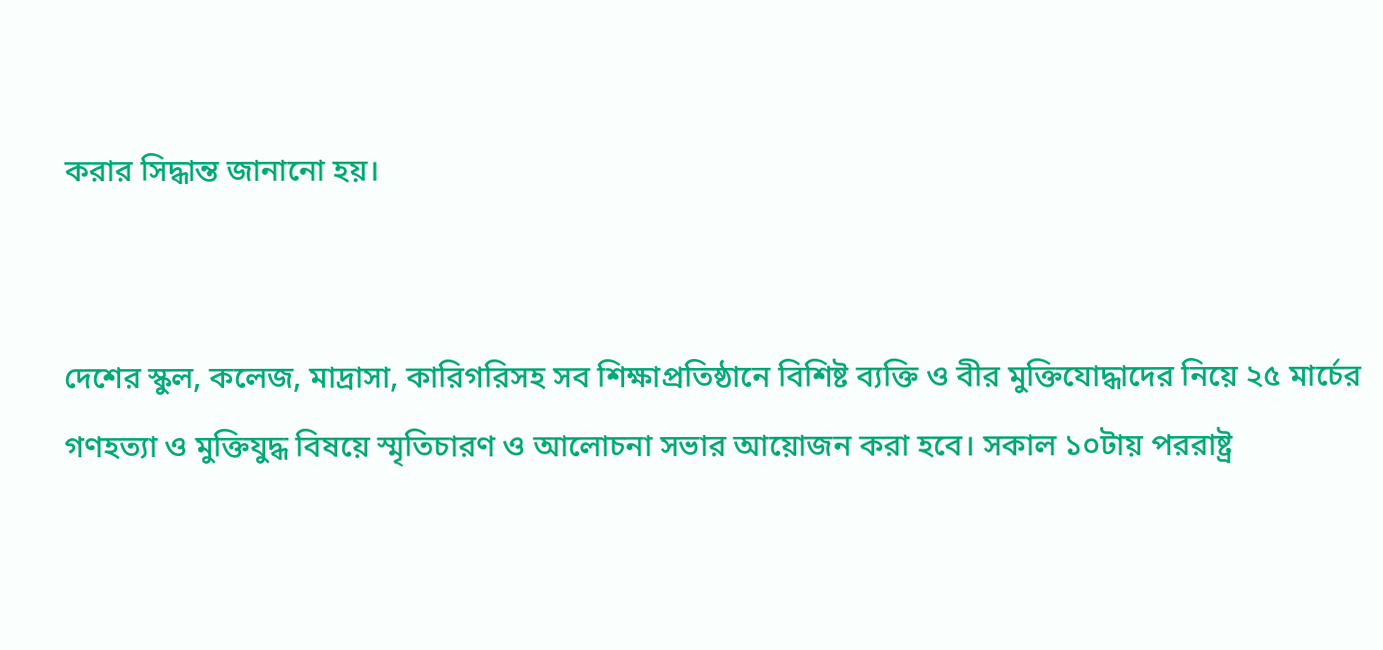করার সিদ্ধান্ত জানানো হয়।


দেশের স্কুল, কলেজ, মাদ্রাসা, কারিগরিসহ সব শিক্ষাপ্রতিষ্ঠানে বিশিষ্ট ব্যক্তি ও বীর মুক্তিযোদ্ধাদের নিয়ে ২৫ মার্চের গণহত্যা ও মুক্তিযুদ্ধ বিষয়ে স্মৃতিচারণ ও আলোচনা সভার আয়োজন করা হবে। সকাল ১০টায় পররাষ্ট্র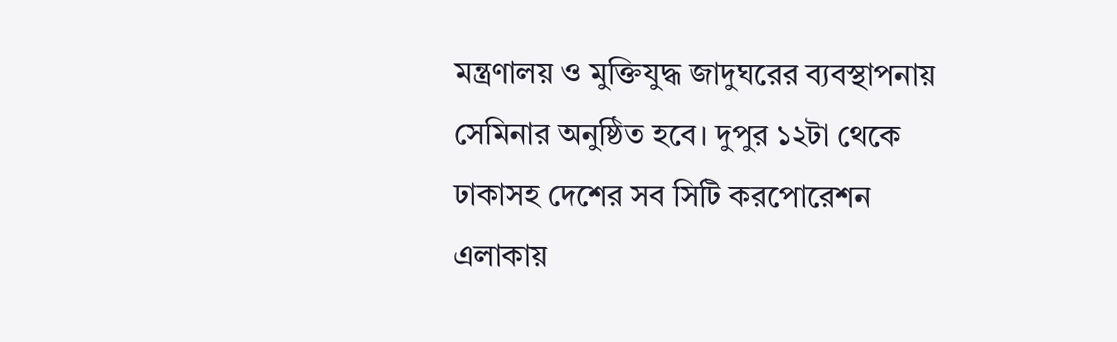মন্ত্রণালয় ও মুক্তিযুদ্ধ জাদুঘরের ব্যবস্থাপনায় সেমিনার অনুষ্ঠিত হবে। দুপুর ১২টা থেকে ঢাকাসহ দেশের সব সিটি করপোরেশন এলাকায়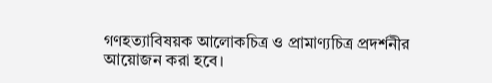গণহত্যাবিষয়ক আলোকচিত্র ও প্রামাণ্যচিত্র প্রদর্শনীর আয়োজন করা হবে।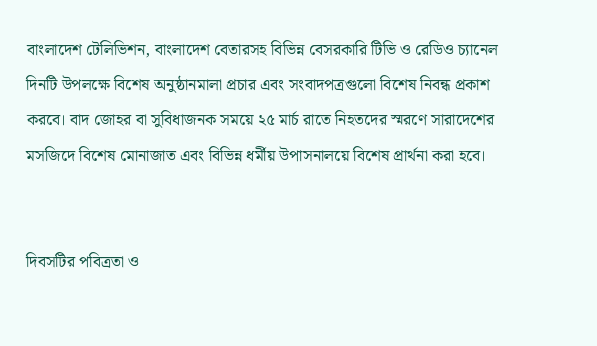বাংলাদেশ টেলিভিশন, বাংলাদেশ বেতারসহ বিভিন্ন বেসরকারি টিভি ও রেডিও চ্যানেল দিনটি উপলক্ষে বিশেষ অনুষ্ঠানমালা প্রচার এবং সংবাদপত্রগুলো বিশেষ নিবন্ধ প্রকাশ করবে। বাদ জোহর বা সুবিধাজনক সময়ে ২৫ মার্চ রাতে নিহতদের স্মরণে সারাদেশের মসজিদে বিশেষ মোনাজাত এবং বিভিন্ন ধর্মীয় উপাসনালয়ে বিশেষ প্রার্থনা করা হবে।


দিবসটির পবিত্রতা ও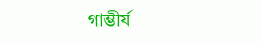গাম্ভীর্য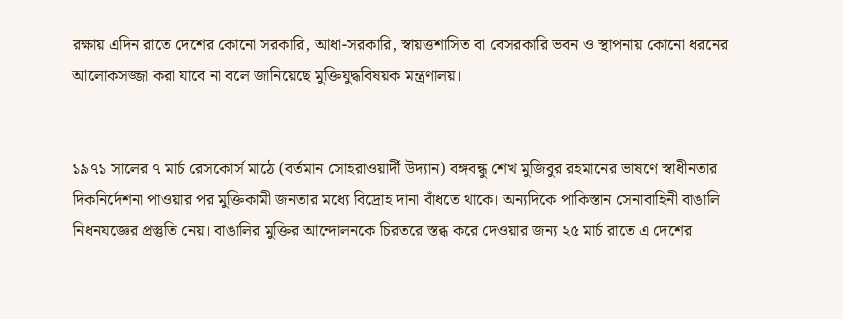রক্ষায় এদিন রাতে দেশের কোনো সরকারি, আধা-সরকারি, স্বায়ত্তশাসিত বা বেসরকারি ভবন ও স্থাপনায় কোনো ধরনের আলোকসজ্জা করা যাবে না বলে জানিয়েছে মুক্তিযুদ্ধবিষয়ক মন্ত্রণালয়।


১৯৭১ সালের ৭ মার্চ রেসকোর্স মাঠে (বর্তমান সোহরাওয়ার্দী উদ্যান) বঙ্গবন্ধু শেখ মুজিবুর রহমানের ভাষণে স্বাধীনতার দিকনির্দেশনা পাওয়ার পর মুক্তিকামী জনতার মধ্যে বিদ্রোহ দানা বাঁধতে থাকে। অন্যদিকে পাকিস্তান সেনাবাহিনী বাঙালি নিধনযজ্ঞের প্রস্তুতি নেয়। বাঙালির মুক্তির আন্দোলনকে চিরতরে স্তব্ধ করে দেওয়ার জন্য ২৫ মার্চ রাতে এ দেশের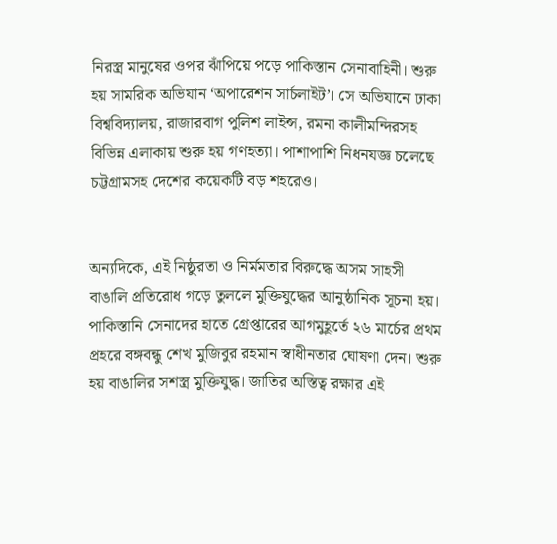নিরস্ত্র মানুষের ওপর ঝাঁপিয়ে পড়ে পাকিস্তান সেনাবাহিনী। শুরু হয় সামরিক অভিযান ‘অপারেশন সার্চলাইট’। সে অভিযানে ঢাকা বিশ্ববিদ্যালয়, রাজারবাগ পুলিশ লাইন্স, রমনা কালীমন্দিরসহ বিভিন্ন এলাকায় শুরু হয় গণহত্যা। পাশাপাশি নিধনযজ্ঞ চলেছে চট্টগ্রামসহ দেশের কয়েকটি বড় শহরেও।


অন্যদিকে, এই নিষ্ঠুরতা ও নির্মমতার বিরুদ্ধে অসম সাহসী বাঙালি প্রতিরোধ গড়ে তুললে মুক্তিযুদ্ধের আনুষ্ঠানিক সূচনা হয়। পাকিস্তানি সেনাদের হাতে গ্রেপ্তারের আগমুহূর্তে ২৬ মার্চের প্রথম প্রহরে বঙ্গবন্ধু শেখ মুজিবুর রহমান স্বাধীনতার ঘোষণা দেন। শুরু হয় বাঙালির সশস্ত্র মুক্তিযুদ্ধ। জাতির অস্তিত্ব রক্ষার এই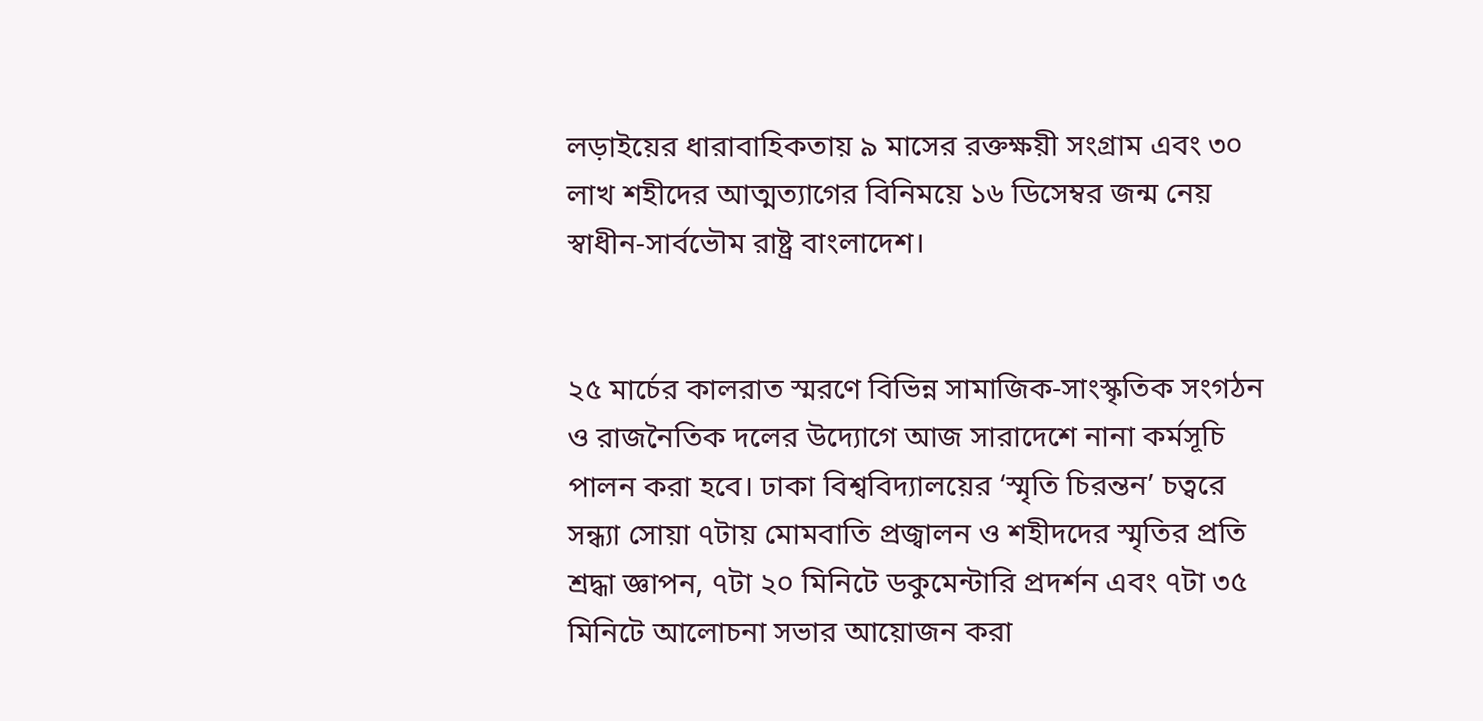লড়াইয়ের ধারাবাহিকতায় ৯ মাসের রক্তক্ষয়ী সংগ্রাম এবং ৩০ লাখ শহীদের আত্মত্যাগের বিনিময়ে ১৬ ডিসেম্বর জন্ম নেয় স্বাধীন-সার্বভৌম রাষ্ট্র বাংলাদেশ।


২৫ মার্চের কালরাত স্মরণে বিভিন্ন সামাজিক-সাংস্কৃতিক সংগঠন ও রাজনৈতিক দলের উদ্যোগে আজ সারাদেশে নানা কর্মসূচি পালন করা হবে। ঢাকা বিশ্ববিদ্যালয়ের ‘স্মৃতি চিরন্তন’ চত্বরে সন্ধ্যা সোয়া ৭টায় মোমবাতি প্রজ্বালন ও শহীদদের স্মৃতির প্রতি শ্রদ্ধা জ্ঞাপন, ৭টা ২০ মিনিটে ডকুমেন্টারি প্রদর্শন এবং ৭টা ৩৫ মিনিটে আলোচনা সভার আয়োজন করা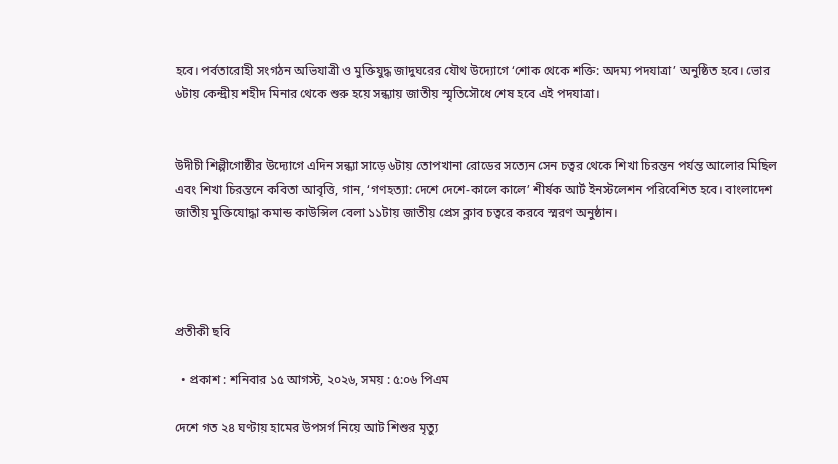হবে। পর্বতারোহী সংগঠন অভিযাত্রী ও মুক্তিযুদ্ধ জাদুঘরের যৌথ উদ্যোগে ‘শোক থেকে শক্তি: অদম্য পদযাত্রা’ অনুষ্ঠিত হবে। ভোর ৬টায় কেন্দ্রীয় শহীদ মিনার থেকে শুরু হয়ে সন্ধ্যায় জাতীয় স্মৃতিসৌধে শেষ হবে এই পদযাত্রা।


উদীচী শিল্পীগোষ্ঠীর উদ্যোগে এদিন সন্ধ্যা সাড়ে ৬টায় তোপখানা রোডের সত্যেন সেন চত্বর থেকে শিখা চিরন্তন পর্যন্ত আলোর মিছিল এবং শিখা চিরন্তনে কবিতা আবৃত্তি, গান, ‘গণহত্যা: দেশে দেশে-কালে কালে’ শীর্ষক আর্ট ইনস্টলেশন পরিবেশিত হবে। বাংলাদেশ জাতীয় মুক্তিযোদ্ধা কমান্ড কাউন্সিল বেলা ১১টায় জাতীয় প্রেস ক্লাব চত্বরে করবে স্মরণ অনুষ্ঠান।




প্রতীকী ছবি

  • প্রকাশ : শনিবার ১৫ আগস্ট, ২০২৬, সময় : ৫:০৬ পিএম

দেশে গত ২৪ ঘণ্টায় হামের উপসর্গ নিয়ে আট শিশুর মৃত্যু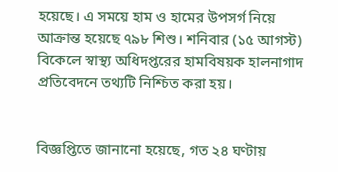হয়েছে। এ সময়ে হাম ও হামের উপসর্গ নিয়ে আক্রান্ত হয়েছে ৭৯৮ শিশু। শনিবার (১৫ আগস্ট) বিকেলে স্বাস্থ্য অধিদপ্তরের হামবিষয়ক হালনাগাদ প্রতিবেদনে তথ্যটি নিশ্চিত করা হয়।


বিজ্ঞপ্তিতে জানানো হয়েছে, গত ২৪ ঘণ্টায়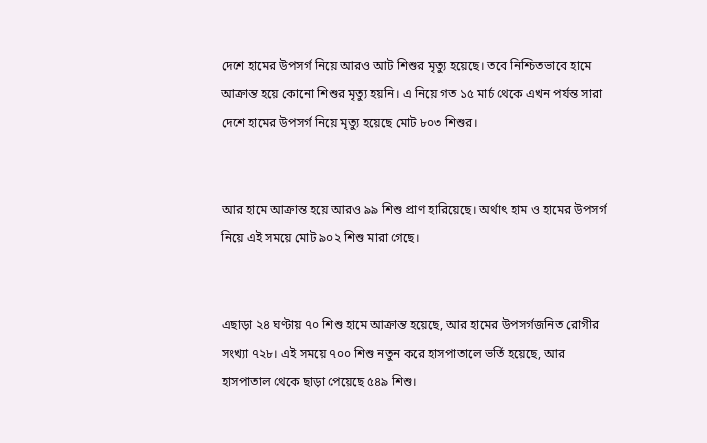দেশে হামের উপসর্গ নিয়ে আরও আট শিশুর মৃত্যু হয়েছে। তবে নিশ্চিতভাবে হামে আক্রান্ত হয়ে কোনো শিশুর মৃত্যু হয়নি। এ নিয়ে গত ১৫ মার্চ থেকে এখন পর্যন্ত সারা দেশে হামের উপসর্গ নিয়ে মৃত্যু হয়েছে মোট ৮০৩ শিশুর।


আর হামে আক্রান্ত হয়ে আরও ৯৯ শিশু প্রাণ হারিয়েছে। অর্থাৎ হাম ও হামের উপসর্গ নিয়ে এই সময়ে মোট ৯০২ শিশু মারা গেছে।


এছাড়া ২৪ ঘণ্টায় ৭০ শিশু হামে আক্রান্ত হয়েছে, আর হামের উপসর্গজনিত রোগীর সংখ্যা ৭২৮। এই সময়ে ৭০০ শিশু নতুন করে হাসপাতালে ভর্তি হয়েছে, আর হাসপাতাল থেকে ছাড়া পেয়েছে ৫৪৯ শিশু।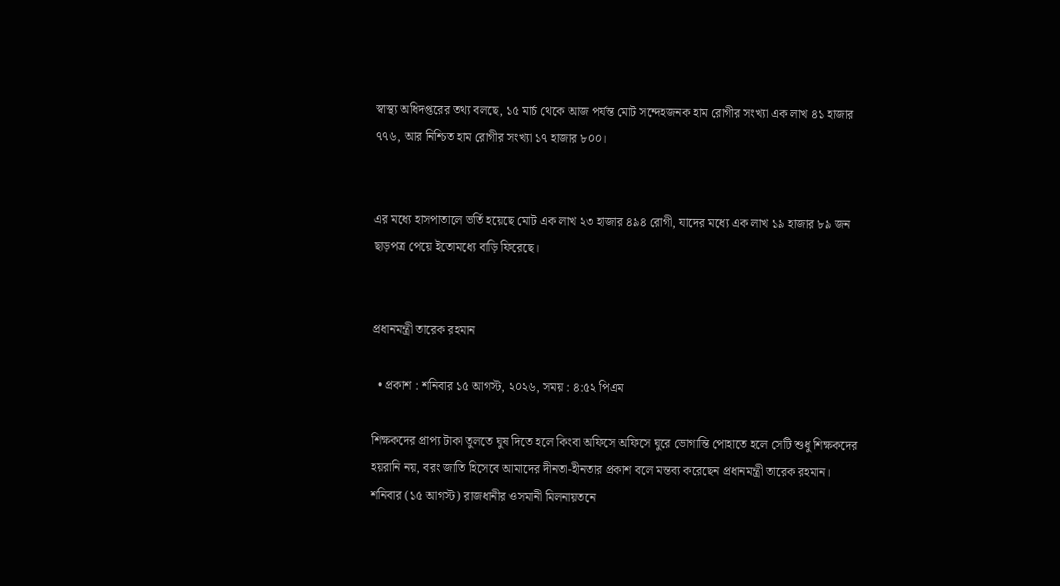স্বাস্থ্য অধিদপ্তরের তথ্য বলছে, ১৫ মার্চ থেকে আজ পর্যন্ত মোট সন্দেহজনক হাম রোগীর সংখ্যা এক লাখ ৪১ হাজার ৭৭৬, আর নিশ্চিত হাম রোগীর সংখ্যা ১৭ হাজার ৮০০।


এর মধ্যে হাসপাতালে ভর্তি হয়েছে মোট এক লাখ ২৩ হাজার ৪৯৪ রোগী, যাদের মধ্যে এক লাখ ১৯ হাজার ৮৯ জন ছাড়পত্র পেয়ে ইতোমধ্যে বাড়ি ফিরেছে।


প্রধানমন্ত্রী তারেক রহমান

  • প্রকাশ : শনিবার ১৫ আগস্ট, ২০২৬, সময় : ৪:৫২ পিএম

শিক্ষকদের প্রাপ্য টাকা তুলতে ঘুষ দিতে হলে কিংবা অফিসে অফিসে ঘুরে ভোগান্তি পোহাতে হলে সেটি শুধু শিক্ষকদের হয়রানি নয়, বরং জাতি হিসেবে আমাদের দীনতা-হীনতার প্রকাশ বলে মন্তব্য করেছেন প্রধানমন্ত্রী তারেক রহমান। শনিবার (১৫ আগস্ট) রাজধানীর ওসমানী মিলনায়তনে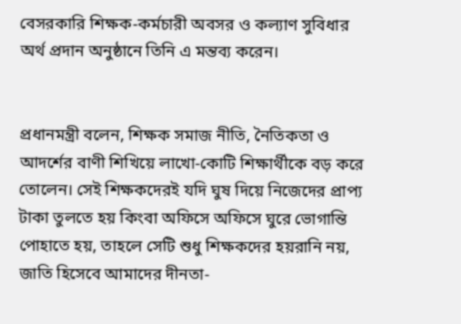বেসরকারি শিক্ষক-কর্মচারী অবসর ও কল্যাণ সুবিধার অর্থ প্রদান অনুষ্ঠানে তিনি এ মন্তব্য করেন।


প্রধানমন্ত্রী বলেন, শিক্ষক সমাজ নীতি, নৈতিকতা ও আদর্শের বাণী শিখিয়ে লাখো-কোটি শিক্ষার্থীকে বড় করে তোলেন। সেই শিক্ষকদেরই যদি ঘুষ দিয়ে নিজেদের প্রাপ্য টাকা তুলতে হয় কিংবা অফিসে অফিসে ঘুরে ভোগান্তি পোহাতে হয়, তাহলে সেটি শুধু শিক্ষকদের হয়রানি নয়, জাতি হিসেবে আমাদের দীনতা-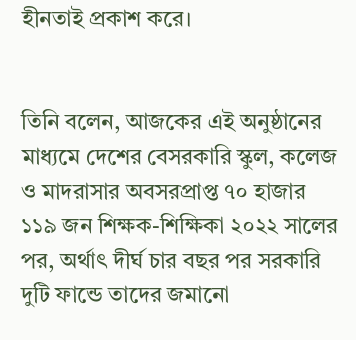হীনতাই প্রকাশ করে।


তিনি বলেন, আজকের এই অনুষ্ঠানের মাধ্যমে দেশের বেসরকারি স্কুল, কলেজ ও মাদরাসার অবসরপ্রাপ্ত ৭০ হাজার ১১৯ জন শিক্ষক-শিক্ষিকা ২০২২ সালের পর, অর্থাৎ দীর্ঘ চার বছর পর সরকারি দুটি ফান্ডে তাদের জমানো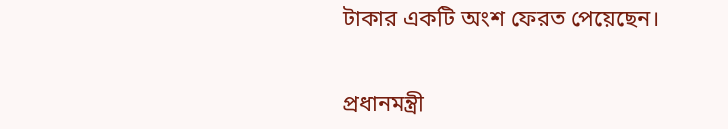টাকার একটি অংশ ফেরত পেয়েছেন।


প্রধানমন্ত্রী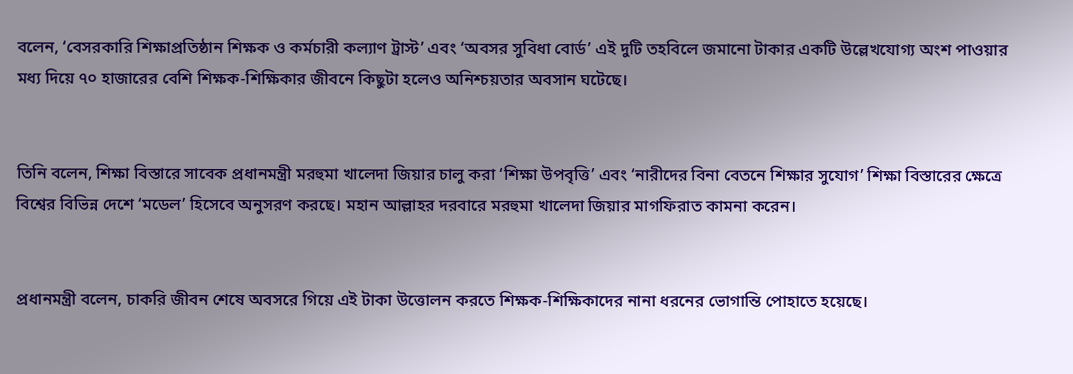বলেন, ‘বেসরকারি শিক্ষাপ্রতিষ্ঠান শিক্ষক ও কর্মচারী কল্যাণ ট্রাস্ট’ এবং ‘অবসর সুবিধা বোর্ড’ এই দুটি তহবিলে জমানো টাকার একটি উল্লেখযোগ্য অংশ পাওয়ার মধ্য দিয়ে ৭০ হাজারের বেশি শিক্ষক-শিক্ষিকার জীবনে কিছুটা হলেও অনিশ্চয়তার অবসান ঘটেছে।


তিনি বলেন, শিক্ষা বিস্তারে সাবেক প্রধানমন্ত্রী মরহুমা খালেদা জিয়ার চালু করা ‘শিক্ষা উপবৃত্তি’ এবং ‘নারীদের বিনা বেতনে শিক্ষার সুযোগ’ শিক্ষা বিস্তারের ক্ষেত্রে বিশ্বের বিভিন্ন দেশে ‘মডেল’ হিসেবে অনুসরণ করছে। মহান আল্লাহর দরবারে মরহুমা খালেদা জিয়ার মাগফিরাত কামনা করেন।


প্রধানমন্ত্রী বলেন, চাকরি জীবন শেষে অবসরে গিয়ে এই টাকা উত্তোলন করতে শিক্ষক-শিক্ষিকাদের নানা ধরনের ভোগান্তি পোহাতে হয়েছে।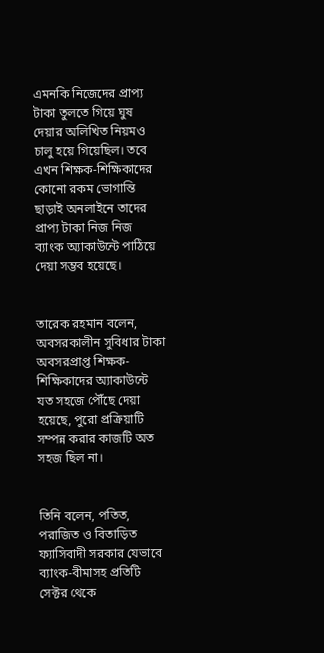এমনকি নিজেদের প্রাপ্য টাকা তুলতে গিয়ে ঘুষ দেয়ার অলিখিত নিয়মও চালু হয়ে গিয়েছিল। তবে এখন শিক্ষক-শিক্ষিকাদের কোনো রকম ভোগান্তি ছাড়াই অনলাইনে তাদের প্রাপ্য টাকা নিজ নিজ ব্যাংক অ্যাকাউন্টে পাঠিয়ে দেয়া সম্ভব হয়েছে।


তারেক রহমান বলেন, অবসরকালীন সুবিধার টাকা অবসরপ্রাপ্ত শিক্ষক-শিক্ষিকাদের অ্যাকাউন্টে যত সহজে পৌঁছে দেয়া হয়েছে, পুরো প্রক্রিয়াটি সম্পন্ন করার কাজটি অত সহজ ছিল না।


তিনি বলেন, পতিত, পরাজিত ও বিতাড়িত ফ্যাসিবাদী সরকার যেভাবে ব্যাংক-বীমাসহ প্রতিটি সেক্টর থেকে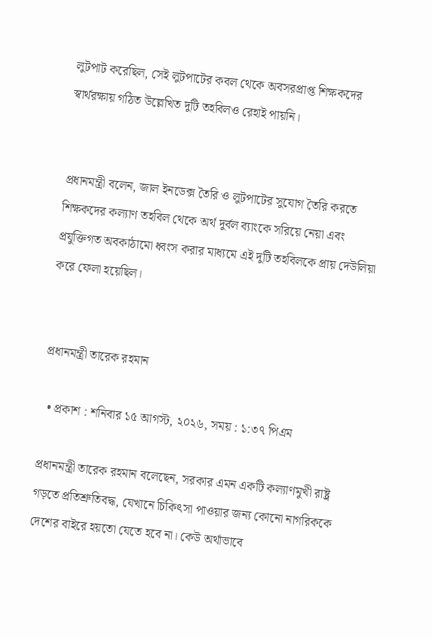লুটপাট করেছিল, সেই লুটপাটের কবল থেকে অবসরপ্রাপ্ত শিক্ষকদের স্বার্থরক্ষায় গঠিত উল্লেখিত দুটি তহবিলও রেহাই পায়নি।


প্রধানমন্ত্রী বলেন, জাল ইনডেক্স তৈরি ও লুটপাটের সুযোগ তৈরি করতে শিক্ষকদের কল্যাণ তহবিল থেকে অর্থ দুর্বল ব্যাংকে সরিয়ে নেয়া এবং প্রযুক্তিগত অবকাঠামো ধ্বংস করার মাধ্যমে এই দুটি তহবিলকে প্রায় দেউলিয়া করে ফেলা হয়েছিল।


প্রধানমন্ত্রী তারেক রহমান

  • প্রকাশ : শনিবার ১৫ আগস্ট, ২০২৬, সময় : ১:৩৭ পিএম

প্রধানমন্ত্রী তারেক রহমান বলেছেন, সরকার এমন একটি কল্যাণমুখী রাষ্ট্র গড়তে প্রতিশ্রুতিবদ্ধ, যেখানে চিকিৎসা পাওয়ার জন্য কোনো নাগরিককে দেশের বাইরে হয়তো যেতে হবে না। কেউ অর্থাভাবে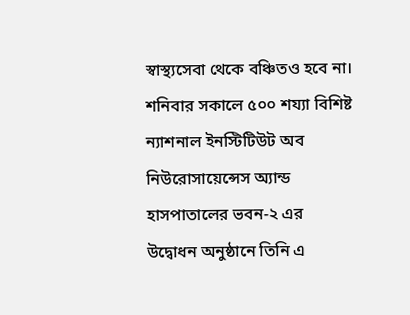স্বাস্থ্যসেবা থেকে বঞ্চিতও হবে না। শনিবার সকালে ৫০০ শয্যা বিশিষ্ট ন্যাশনাল ইনস্টিটিউট অব নিউরোসায়েন্সেস অ্যান্ড হাসপাতালের ভবন-২ এর উদ্বোধন অনুষ্ঠানে তিনি এ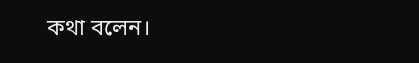কথা বলেন।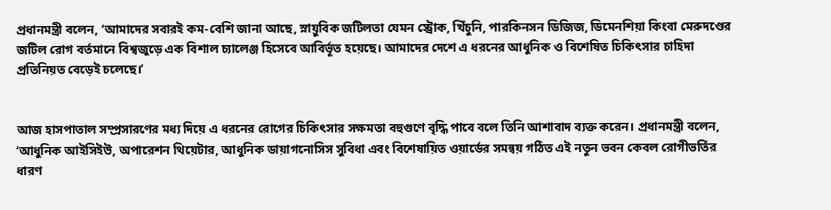প্রধানমন্ত্রী বলেন, ‘আমাদের সবারই কম-বেশি জানা আছে, স্নায়ুবিক জটিলতা যেমন স্ট্রোক, খিঁচুনি, পারকিনসন ডিজিজ, ডিমেনশিয়া কিংবা মেরুদণ্ডের জটিল রোগ বর্তমানে বিশ্বজুড়ে এক বিশাল চ্যালেঞ্জ হিসেবে আবির্ভূত হয়েছে। আমাদের দেশে এ ধরনের আধুনিক ও বিশেষিত চিকিৎসার চাহিদা প্রতিনিয়ত বেড়েই চলেছে।’


আজ হাসপাতাল সম্প্রসারণের মধ্য দিয়ে এ ধরনের রোগের চিকিৎসার সক্ষমতা বহুগুণে বৃদ্ধি পাবে বলে তিনি আশাবাদ ব্যক্ত করেন। প্রধানমন্ত্রী বলেন, ‘আধুনিক আইসিইউ, অপারেশন থিয়েটার, আধুনিক ডায়াগনোসিস সুবিধা এবং বিশেষায়িত ওয়ার্ডের সমন্বয় গঠিত এই নতুন ভবন কেবল রোগীভর্তির ধারণ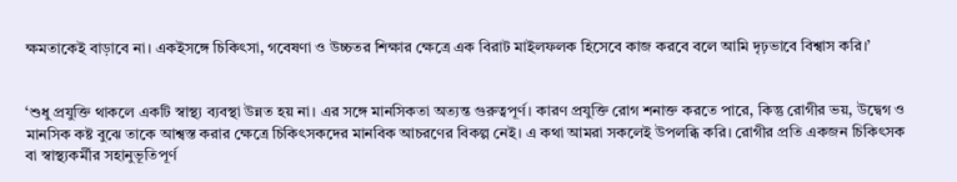ক্ষমতাকেই বাড়াবে না। একইসঙ্গে চিকিৎসা, গবেষণা ও উচ্চতর শিক্ষার ক্ষেত্রে এক বিরাট মাইলফলক হিসেবে কাজ করবে বলে আমি দৃঢ়ভাবে বিশ্বাস করি।’


‘শুধু প্রযুক্তি থাকলে একটি স্বাস্থ্য ব্যবস্থা উন্নত হয় না। এর সঙ্গে মানসিকতা অত্যন্ত গুরুত্বপূর্ণ। কারণ প্রযুক্তি রোগ শনাক্ত করতে পারে, কিন্তু রোগীর ভয়, উদ্বেগ ও মানসিক কষ্ট বুঝে তাকে আশ্বস্ত করার ক্ষেত্রে চিকিৎসকদের মানবিক আচরণের বিকল্প নেই। এ কথা আমরা সকলেই উপলব্ধি করি। রোগীর প্রতি একজন চিকিৎসক বা স্বাস্থ্যকর্মীর সহানুভূতিপূর্ণ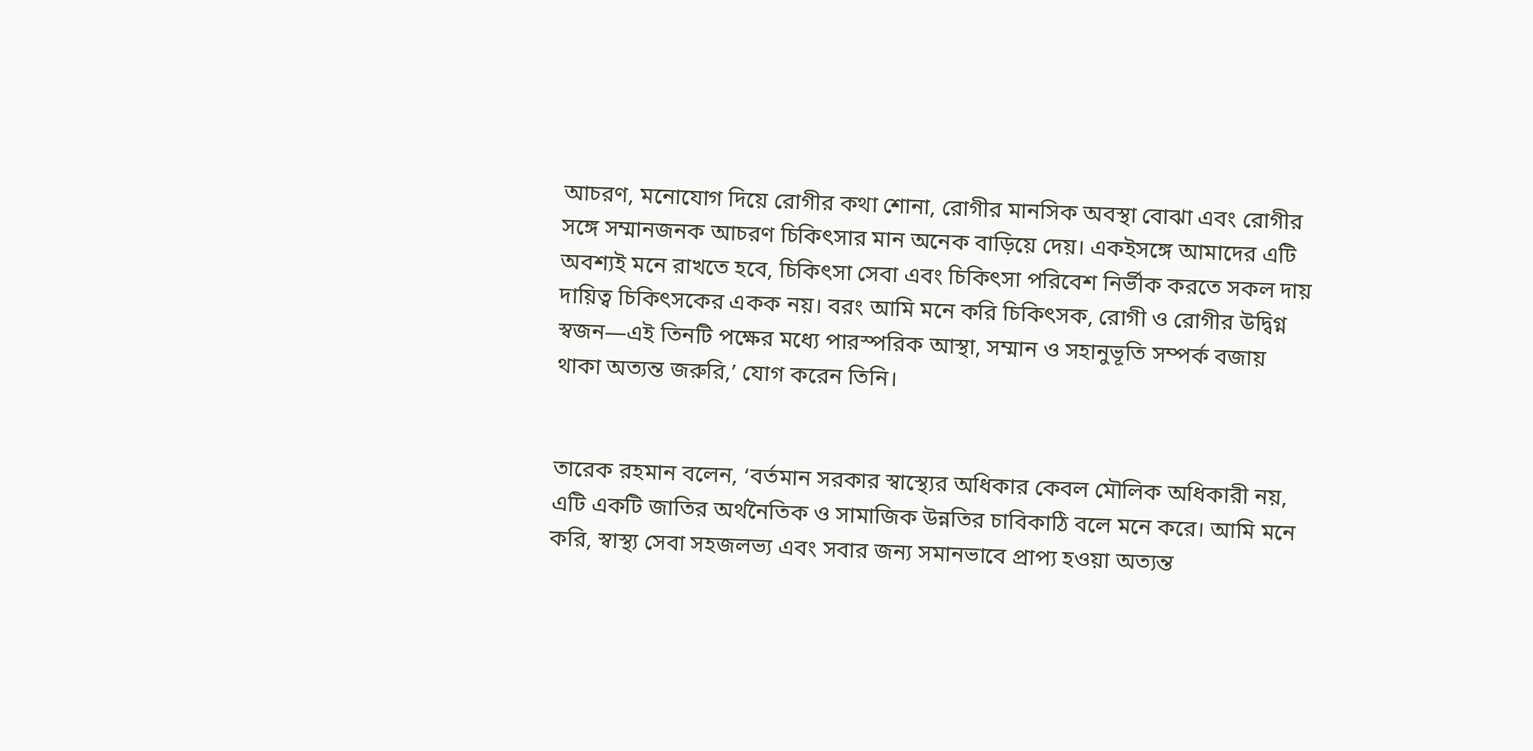আচরণ, মনোযোগ দিয়ে রোগীর কথা শোনা, রোগীর মানসিক অবস্থা বোঝা এবং রোগীর সঙ্গে সম্মানজনক আচরণ চিকিৎসার মান অনেক বাড়িয়ে দেয়। একইসঙ্গে আমাদের এটি অবশ্যই মনে রাখতে হবে, চিকিৎসা সেবা এবং চিকিৎসা পরিবেশ নির্ভীক করতে সকল দায় দায়িত্ব চিকিৎসকের একক নয়। বরং আমি মনে করি চিকিৎসক, রোগী ও রোগীর উদ্বিগ্ন স্বজন—এই তিনটি পক্ষের মধ্যে পারস্পরিক আস্থা, সম্মান ও সহানুভূতি সম্পর্ক বজায় থাকা অত্যন্ত জরুরি,’ যোগ করেন তিনি।


তারেক রহমান বলেন, ‘বর্তমান সরকার স্বাস্থ্যের অধিকার কেবল মৌলিক অধিকারী নয়, এটি একটি জাতির অর্থনৈতিক ও সামাজিক উন্নতির চাবিকাঠি বলে মনে করে। আমি মনে করি, স্বাস্থ্য সেবা সহজলভ্য এবং সবার জন্য সমানভাবে প্রাপ্য হওয়া অত্যন্ত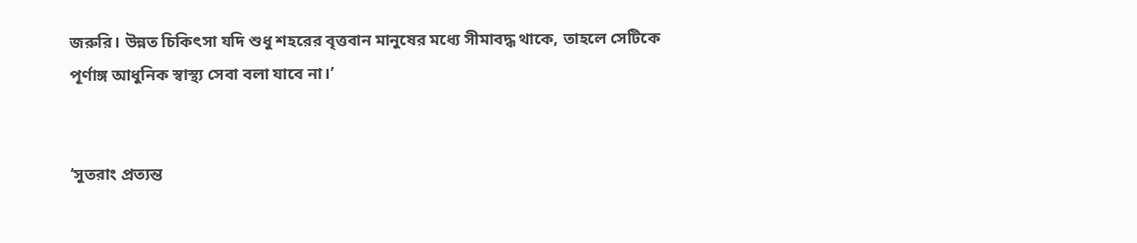জরুরি। উন্নত চিকিৎসা যদি শুধু শহরের বৃত্তবান মানুষের মধ্যে সীমাবদ্ধ থাকে, তাহলে সেটিকে পূর্ণাঙ্গ আধুনিক স্বাস্থ্য সেবা বলা যাবে না।’


‘সুতরাং প্রত্যন্ত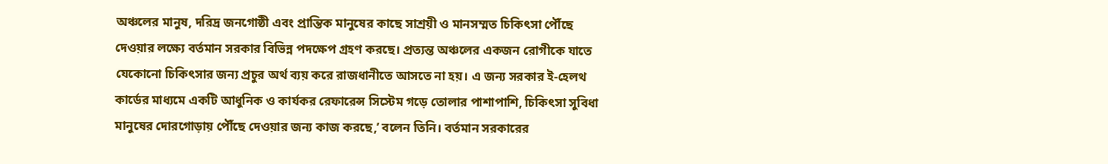অঞ্চলের মানুষ, দরিদ্র জনগোষ্ঠী এবং প্রান্তিক মানুষের কাছে সাশ্রয়ী ও মানসম্মত চিকিৎসা পৌঁছে দেওয়ার লক্ষ্যে বর্তমান সরকার বিভিন্ন পদক্ষেপ গ্রহণ করছে। প্রত্যন্ত অঞ্চলের একজন রোগীকে যাতে যেকোনো চিকিৎসার জন্য প্রচুর অর্থ ব্যয় করে রাজধানীতে আসতে না হয়। এ জন্য সরকার ই-হেলথ কার্ডের মাধ্যমে একটি আধুনিক ও কার্যকর রেফারেন্স সিস্টেম গড়ে তোলার পাশাপাশি, চিকিৎসা সুবিধা মানুষের দোরগোড়ায় পৌঁছে দেওয়ার জন্য কাজ করছে,’ বলেন তিনি। বর্তমান সরকারের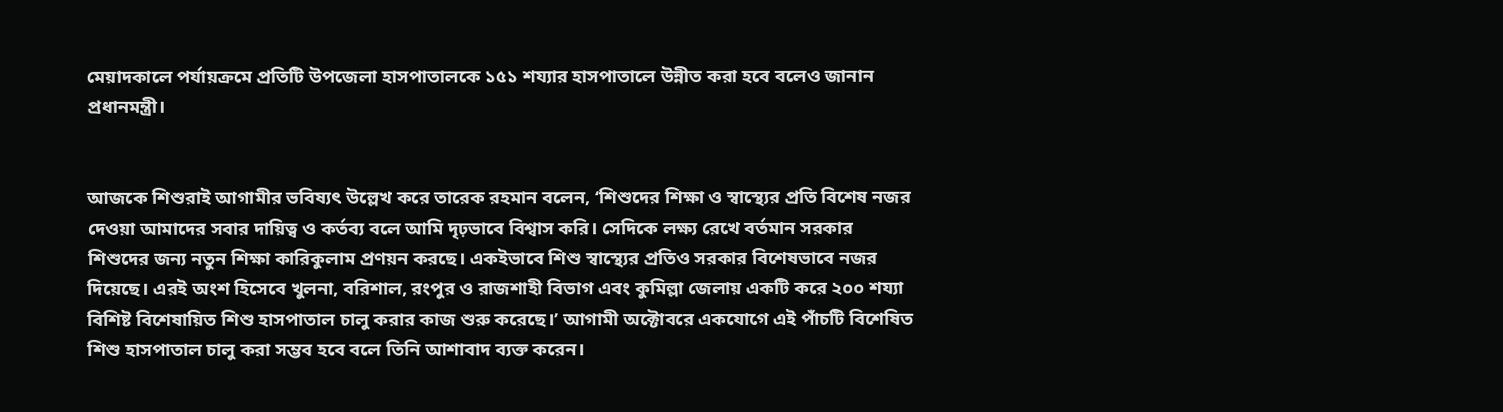মেয়াদকালে পর্যায়ক্রমে প্রতিটি উপজেলা হাসপাতালকে ১৫১ শয্যার হাসপাতালে উন্নীত করা হবে বলেও জানান প্রধানমন্ত্রী।


আজকে শিশুরাই আগামীর ভবিষ্যৎ উল্লেখ করে তারেক রহমান বলেন, ‘শিশুদের শিক্ষা ও স্বাস্থ্যের প্রতি বিশেষ নজর দেওয়া আমাদের সবার দায়িত্ব ও কর্তব্য বলে আমি দৃঢ়ভাবে বিশ্বাস করি। সেদিকে লক্ষ্য রেখে বর্তমান সরকার শিশুদের জন্য নতুন শিক্ষা কারিকুলাম প্রণয়ন করছে। একইভাবে শিশু স্বাস্থ্যের প্রতিও সরকার বিশেষভাবে নজর দিয়েছে। এরই অংশ হিসেবে খুলনা, বরিশাল, রংপুর ও রাজশাহী বিভাগ এবং কুমিল্লা জেলায় একটি করে ২০০ শয্যা বিশিষ্ট বিশেষায়িত শিশু হাসপাতাল চালু করার কাজ শুরু করেছে।’ আগামী অক্টোবরে একযোগে এই পাঁচটি বিশেষিত শিশু হাসপাতাল চালু করা সম্ভব হবে বলে তিনি আশাবাদ ব্যক্ত করেন।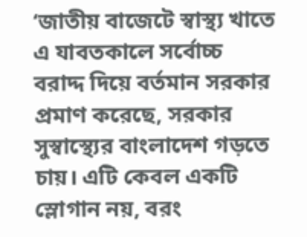‘জাতীয় বাজেটে স্বাস্থ্য খাতে এ যাবতকালে সর্বোচ্চ বরাদ্দ দিয়ে বর্তমান সরকার প্রমাণ করেছে, সরকার সুস্বাস্থ্যের বাংলাদেশ গড়তে চায়। এটি কেবল একটি স্লোগান নয়, বরং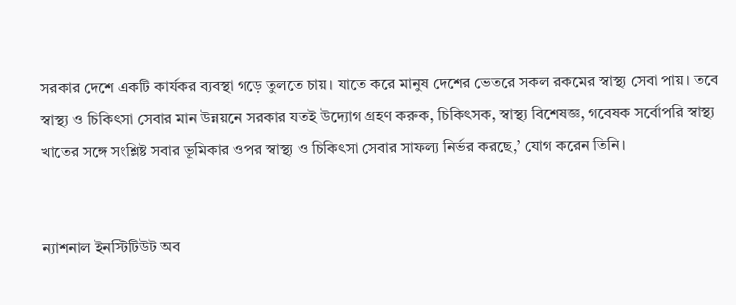সরকার দেশে একটি কার্যকর ব্যবস্থা গড়ে তুলতে চায়। যাতে করে মানুষ দেশের ভেতরে সকল রকমের স্বাস্থ্য সেবা পায়। তবে স্বাস্থ্য ও চিকিৎসা সেবার মান উন্নয়নে সরকার যতই উদ্যোগ গ্রহণ করুক, চিকিৎসক, স্বাস্থ্য বিশেষজ্ঞ, গবেষক সর্বোপরি স্বাস্থ্য খাতের সঙ্গে সংশ্লিষ্ট সবার ভূমিকার ওপর স্বাস্থ্য ও চিকিৎসা সেবার সাফল্য নির্ভর করছে,’ যোগ করেন তিনি।


ন্যাশনাল ইনস্টিটিউট অব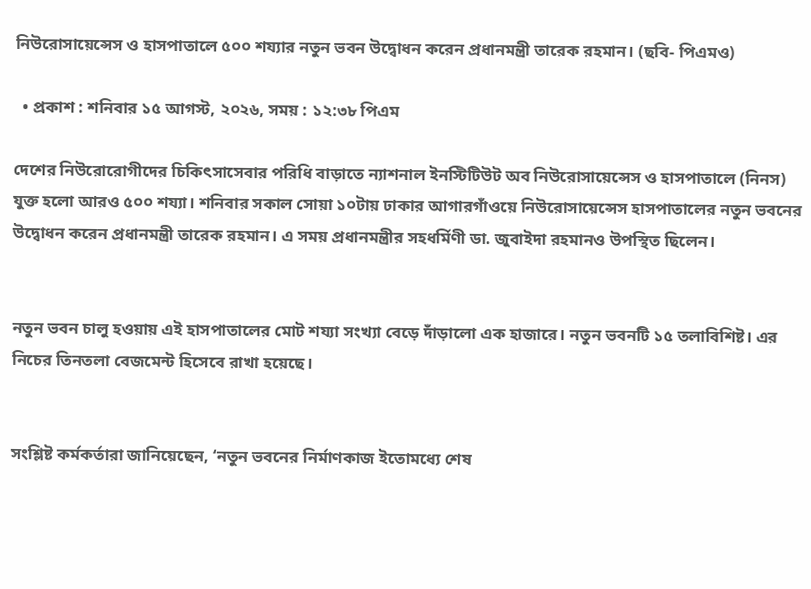নিউরোসায়েন্সেস ও হাসপাতালে ৫০০ শয্যার নতুন ভবন উদ্বোধন করেন প্রধানমন্ত্রী তারেক রহমান। (ছবি- পিএমও)

  • প্রকাশ : শনিবার ১৫ আগস্ট, ২০২৬, সময় : ১২:৩৮ পিএম

দেশের নিউরোরোগীদের চিকিৎসাসেবার পরিধি বাড়াতে ন্যাশনাল ইনস্টিটিউট অব নিউরোসায়েন্সেস ও হাসপাতালে (নিনস) যুক্ত হলো আরও ৫০০ শয্যা। শনিবার সকাল সোয়া ১০টায় ঢাকার আগারগাঁওয়ে নিউরোসায়েন্সেস হাসপাতালের নতুন ভবনের উদ্বোধন করেন প্রধানমন্ত্রী তারেক রহমান। এ সময় প্রধানমন্ত্রীর সহধর্মিণী ডা. জুবাইদা রহমানও উপস্থিত ছিলেন।


নতুন ভবন চালু হওয়ায় এই হাসপাতালের মোট শয্যা সংখ্যা বেড়ে দাঁড়ালো এক হাজারে। নতুন ভবনটি ১৫ তলাবিশিষ্ট। এর নিচের তিনতলা বেজমেন্ট হিসেবে রাখা হয়েছে।


সংশ্লিষ্ট কর্মকর্তারা জানিয়েছেন, ‘নতুন ভবনের নির্মাণকাজ ইতোমধ্যে শেষ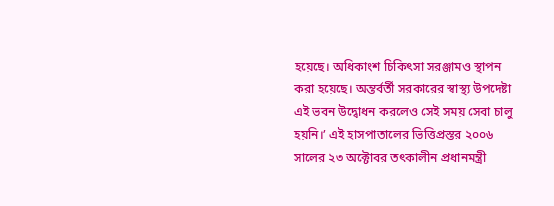হয়েছে। অধিকাংশ চিকিৎসা সরঞ্জামও স্থাপন করা হয়েছে। অন্তর্বর্তী সরকারের স্বাস্থ্য উপদেষ্টা এই ভবন উদ্বোধন করলেও সেই সময় সেবা চালু হয়নি।’ এই হাসপাতালের ভিত্তিপ্রস্তর ২০০৬ সালের ২৩ অক্টোবর তৎকালীন প্রধানমন্ত্রী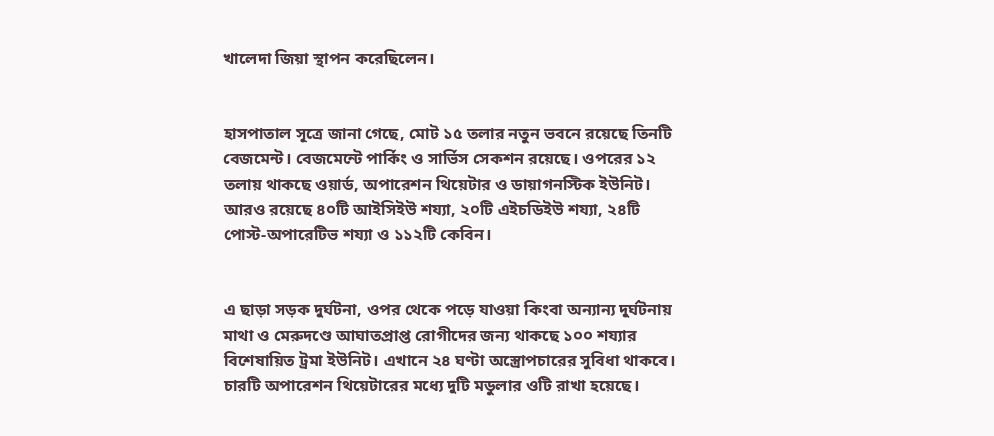খালেদা জিয়া স্থাপন করেছিলেন।


হাসপাতাল সূত্রে জানা গেছে, মোট ১৫ তলার নতুন ভবনে রয়েছে তিনটি বেজমেন্ট। বেজমেন্টে পার্কিং ও সার্ভিস সেকশন রয়েছে। ওপরের ১২ তলায় থাকছে ওয়ার্ড, অপারেশন থিয়েটার ও ডায়াগনস্টিক ইউনিট। আরও রয়েছে ৪০টি আইসিইউ শয্যা, ২০টি এইচডিইউ শয্যা, ২৪টি পোস্ট-অপারেটিভ শয্যা ও ১১২টি কেবিন।


এ ছাড়া সড়ক দুর্ঘটনা, ওপর থেকে পড়ে যাওয়া কিংবা অন্যান্য দুর্ঘটনায় মাথা ও মেরুদণ্ডে আঘাতপ্রাপ্ত রোগীদের জন্য থাকছে ১০০ শয্যার বিশেষায়িত ট্রমা ইউনিট। এখানে ২৪ ঘণ্টা অস্ত্রোপচারের সুবিধা থাকবে। চারটি অপারেশন থিয়েটারের মধ্যে দুটি মডুলার ওটি রাখা হয়েছে।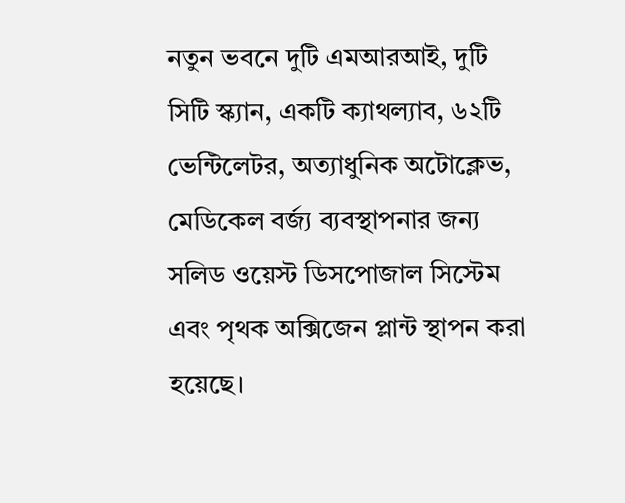নতুন ভবনে দুটি এমআরআই, দুটি সিটি স্ক্যান, একটি ক্যাথল্যাব, ৬২টি ভেন্টিলেটর, অত্যাধুনিক অটোক্লেভ, মেডিকেল বর্জ্য ব্যবস্থাপনার জন্য সলিড ওয়েস্ট ডিসপোজাল সিস্টেম এবং পৃথক অক্সিজেন প্লান্ট স্থাপন করা হয়েছে।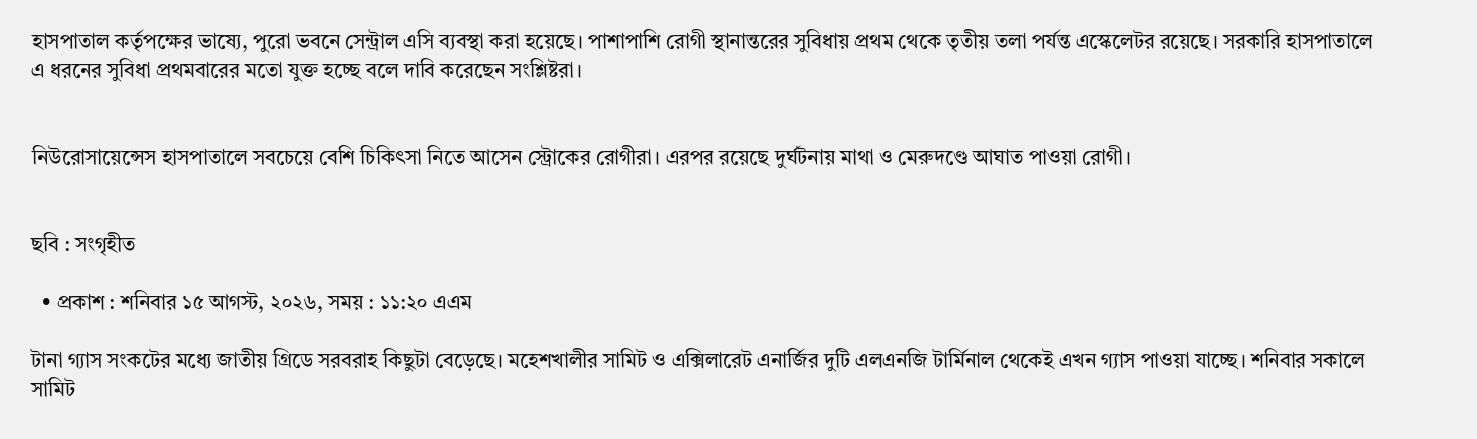হাসপাতাল কর্তৃপক্ষের ভাষ্যে, পুরো ভবনে সেন্ট্রাল এসি ব্যবস্থা করা হয়েছে। পাশাপাশি রোগী স্থানান্তরের সুবিধায় প্রথম থেকে তৃতীয় তলা পর্যন্ত এস্কেলেটর রয়েছে। সরকারি হাসপাতালে এ ধরনের সুবিধা প্রথমবারের মতো যুক্ত হচ্ছে বলে দাবি করেছেন সংশ্লিষ্টরা।


নিউরোসায়েন্সেস হাসপাতালে সবচেয়ে বেশি চিকিৎসা নিতে আসেন স্ট্রোকের রোগীরা। এরপর রয়েছে দুর্ঘটনায় মাথা ও মেরুদণ্ডে আঘাত পাওয়া রোগী।


ছবি : সংগৃহীত

  • প্রকাশ : শনিবার ১৫ আগস্ট, ২০২৬, সময় : ১১:২০ এএম

টানা গ্যাস সংকটের মধ্যে জাতীয় গ্রিডে সরবরাহ কিছুটা বেড়েছে। মহেশখালীর সামিট ও এক্সিলারেট এনার্জির দুটি এলএনজি টার্মিনাল থেকেই এখন গ্যাস পাওয়া যাচ্ছে। শনিবার সকালে সামিট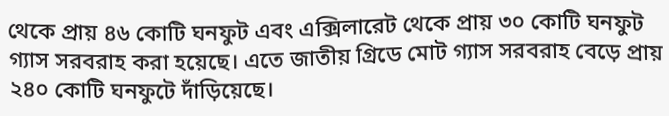থেকে প্রায় ৪৬ কোটি ঘনফুট এবং এক্সিলারেট থেকে প্রায় ৩০ কোটি ঘনফুট গ্যাস সরবরাহ করা হয়েছে। এতে জাতীয় গ্রিডে মোট গ্যাস সরবরাহ বেড়ে প্রায় ২৪০ কোটি ঘনফুটে দাঁড়িয়েছে।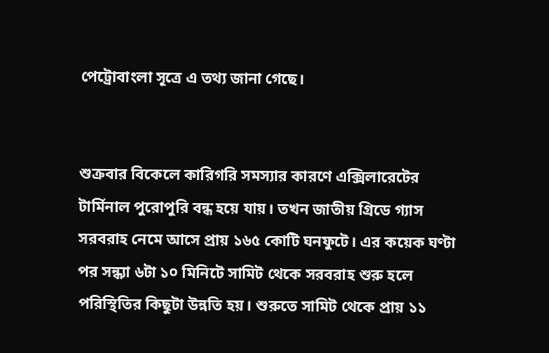পেট্রোবাংলা সূত্রে এ তথ্য জানা গেছে।


শুক্রবার বিকেলে কারিগরি সমস্যার কারণে এক্সিলারেটের টার্মিনাল পুরোপুরি বন্ধ হয়ে যায়। তখন জাতীয় গ্রিডে গ্যাস সরবরাহ নেমে আসে প্রায় ১৬৫ কোটি ঘনফুটে। এর কয়েক ঘণ্টা পর সন্ধ্যা ৬টা ১০ মিনিটে সামিট থেকে সরবরাহ শুরু হলে পরিস্থিতির কিছুটা উন্নতি হয়। শুরুতে সামিট থেকে প্রায় ১১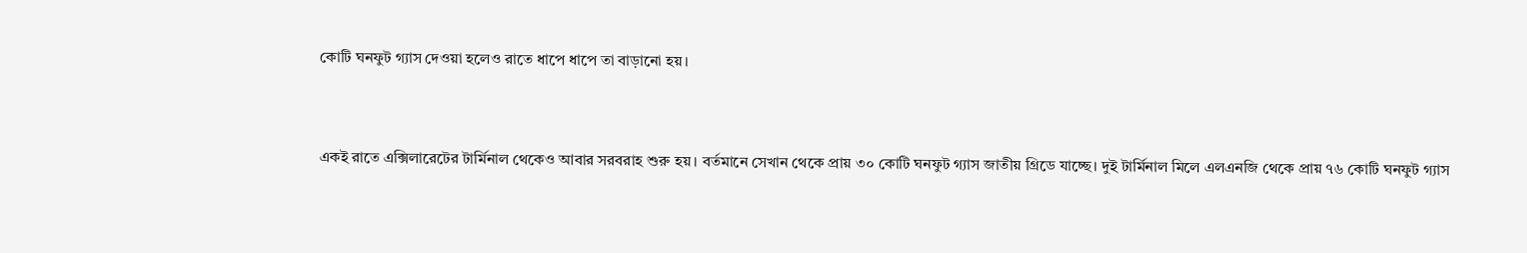কোটি ঘনফুট গ্যাস দেওয়া হলেও রাতে ধাপে ধাপে তা বাড়ানো হয়।


একই রাতে এক্সিলারেটের টার্মিনাল থেকেও আবার সরবরাহ শুরু হয়। বর্তমানে সেখান থেকে প্রায় ৩০ কোটি ঘনফুট গ্যাস জাতীয় গ্রিডে যাচ্ছে। দুই টার্মিনাল মিলে এলএনজি থেকে প্রায় ৭৬ কোটি ঘনফুট গ্যাস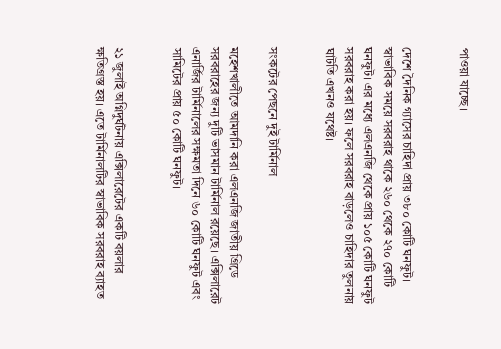পাওয়া যাচ্ছে।


দেশে দৈনিক গ্যাসের চাহিদা প্রায় ৩৮০ কোটি ঘনফুট। স্বাভাবিক সময়ে সরবরাহ থাকে ২৬০ থেকে ২৭০ কোটি ঘনফুট। এর মধ্যে এলএনজি থেকে প্রায় ১০৫ কোটি ঘনফুট সরবরাহ করা হয়। ফলে সরবরাহ বাড়লেও চাহিদার তুলনায় ঘাটতি এখনও যথেষ্ট।


সংকটের পেছনে দুই টার্মিনাল

মহেশখালীতে আমদানি করা এলএনজি জাতীয় গ্রিডে সরবরাহের জন্য দুটি ভাসমান টার্মিনাল রয়েছে। এক্সিলারেট এনার্জির টার্মিনালের সক্ষমতা দিনে ৬০ কোটি ঘনফুট এবং সামিটের প্রায় ৫০ কোটি ঘনফুট।


২১ জুলাই অগ্নিদুর্ঘটনায় এক্সিলারেটের একটি বয়লার ক্ষতিগ্রস্ত হয়। এতে টার্মিনালটির স্বাভাবিক সরবরাহ ব্যাহত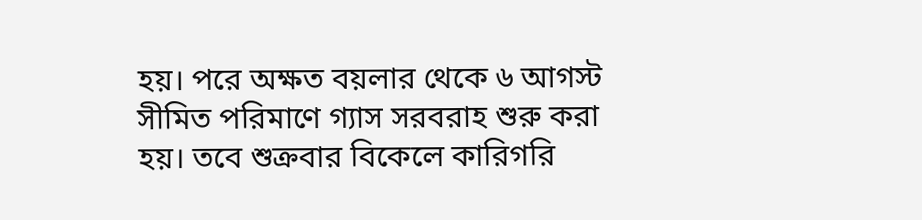হয়। পরে অক্ষত বয়লার থেকে ৬ আগস্ট সীমিত পরিমাণে গ্যাস সরবরাহ শুরু করা হয়। তবে শুক্রবার বিকেলে কারিগরি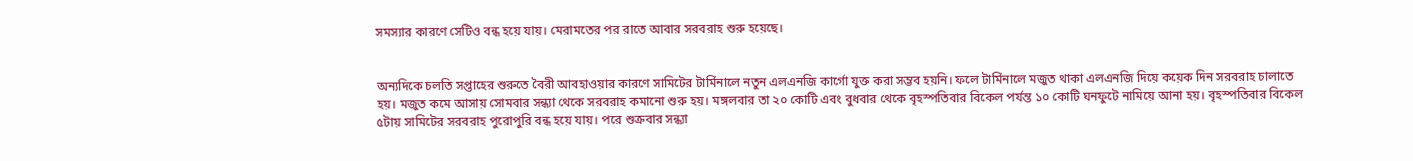সমস্যার কারণে সেটিও বন্ধ হয়ে যায়। মেরামতের পর রাতে আবার সরবরাহ শুরু হয়েছে।


অন্যদিকে চলতি সপ্তাহের শুরুতে বৈরী আবহাওয়ার কারণে সামিটের টার্মিনালে নতুন এলএনজি কার্গো যুক্ত করা সম্ভব হয়নি। ফলে টার্মিনালে মজুত থাকা এলএনজি দিয়ে কয়েক দিন সরবরাহ চালাতে হয়। মজুত কমে আসায় সোমবার সন্ধ্যা থেকে সরবরাহ কমানো শুরু হয়। মঙ্গলবার তা ২০ কোটি এবং বুধবার থেকে বৃহস্পতিবার বিকেল পর্যন্ত ১০ কোটি ঘনফুটে নামিয়ে আনা হয়। বৃহস্পতিবার বিকেল ৫টায় সামিটের সরবরাহ পুরোপুরি বন্ধ হয়ে যায়। পরে শুক্রবার সন্ধ্যা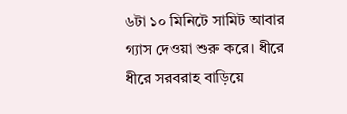৬টা ১০ মিনিটে সামিট আবার গ্যাস দেওয়া শুরু করে। ধীরে ধীরে সরবরাহ বাড়িয়ে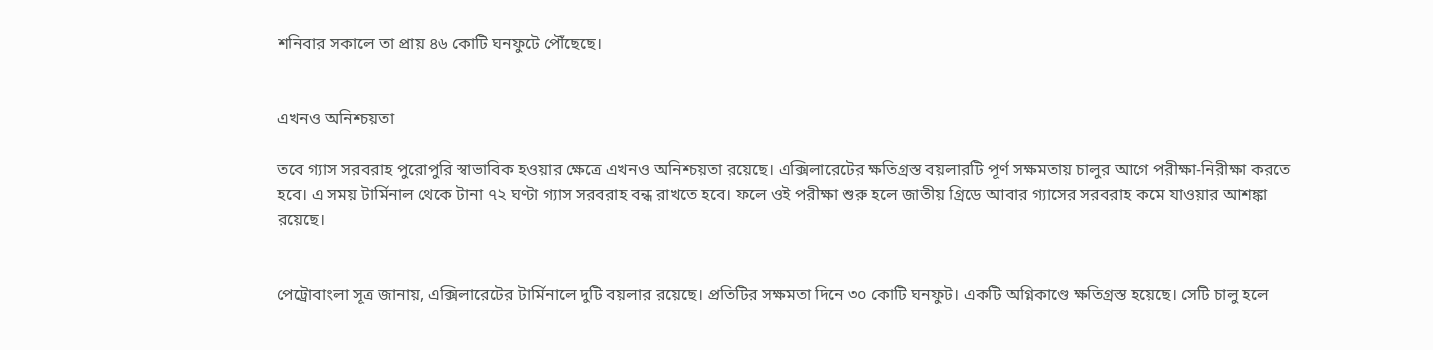শনিবার সকালে তা প্রায় ৪৬ কোটি ঘনফুটে পৌঁছেছে।


এখনও অনিশ্চয়তা

তবে গ্যাস সরবরাহ পুরোপুরি স্বাভাবিক হওয়ার ক্ষেত্রে এখনও অনিশ্চয়তা রয়েছে। এক্সিলারেটের ক্ষতিগ্রস্ত বয়লারটি পূর্ণ সক্ষমতায় চালুর আগে পরীক্ষা-নিরীক্ষা করতে হবে। এ সময় টার্মিনাল থেকে টানা ৭২ ঘণ্টা গ্যাস সরবরাহ বন্ধ রাখতে হবে। ফলে ওই পরীক্ষা শুরু হলে জাতীয় গ্রিডে আবার গ্যাসের সরবরাহ কমে যাওয়ার আশঙ্কা রয়েছে।


পেট্রোবাংলা সূত্র জানায়, এক্সিলারেটের টার্মিনালে দুটি বয়লার রয়েছে। প্রতিটির সক্ষমতা দিনে ৩০ কোটি ঘনফুট। একটি অগ্নিকাণ্ডে ক্ষতিগ্রস্ত হয়েছে। সেটি চালু হলে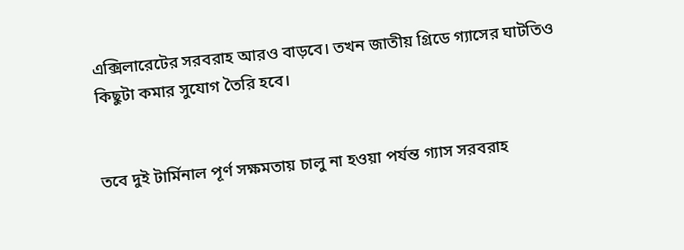এক্সিলারেটের সরবরাহ আরও বাড়বে। তখন জাতীয় গ্রিডে গ্যাসের ঘাটতিও কিছুটা কমার সুযোগ তৈরি হবে।


তবে দুই টার্মিনাল পূর্ণ সক্ষমতায় চালু না হওয়া পর্যন্ত গ্যাস সরবরাহ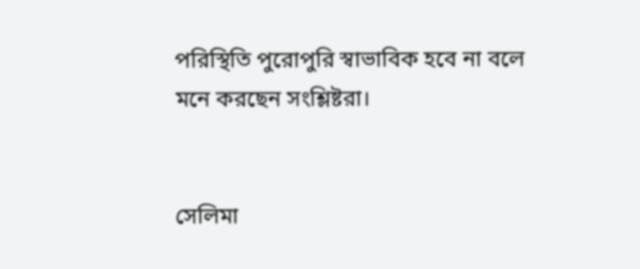পরিস্থিতি পুরোপুরি স্বাভাবিক হবে না বলে মনে করছেন সংশ্লিষ্টরা।


সেলিমা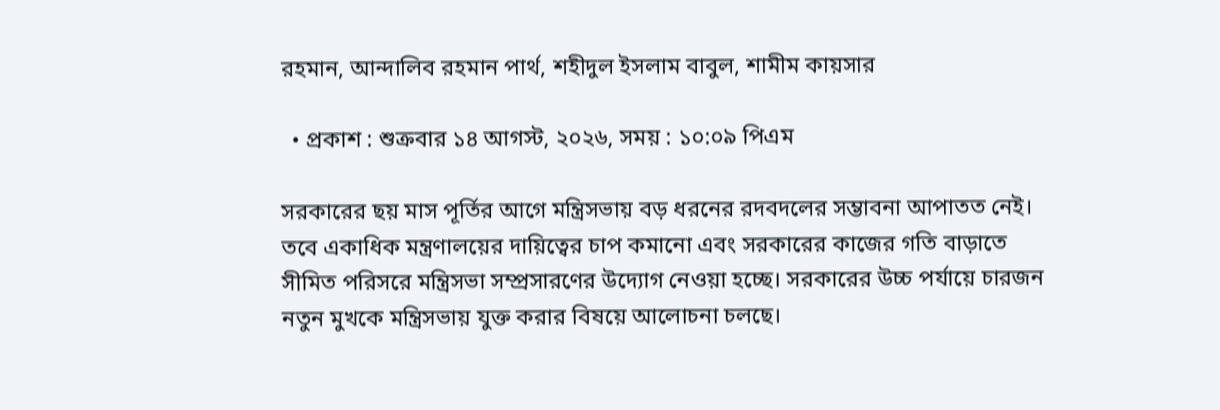রহমান, আন্দালিব রহমান পার্থ, শহীদুল ইসলাম বাবুল, শামীম কায়সার

  • প্রকাশ : শুক্রবার ১৪ আগস্ট, ২০২৬, সময় : ১০:০৯ পিএম

সরকারের ছয় মাস পূর্তির আগে মন্ত্রিসভায় বড় ধরনের রদবদলের সম্ভাবনা আপাতত নেই। তবে একাধিক মন্ত্রণালয়ের দায়িত্বের চাপ কমানো এবং সরকারের কাজের গতি বাড়াতে সীমিত পরিসরে মন্ত্রিসভা সম্প্রসারণের উদ্যোগ নেওয়া হচ্ছে। সরকারের উচ্চ পর্যায়ে চারজন নতুন মুখকে মন্ত্রিসভায় যুক্ত করার বিষয়ে আলোচনা চলছে।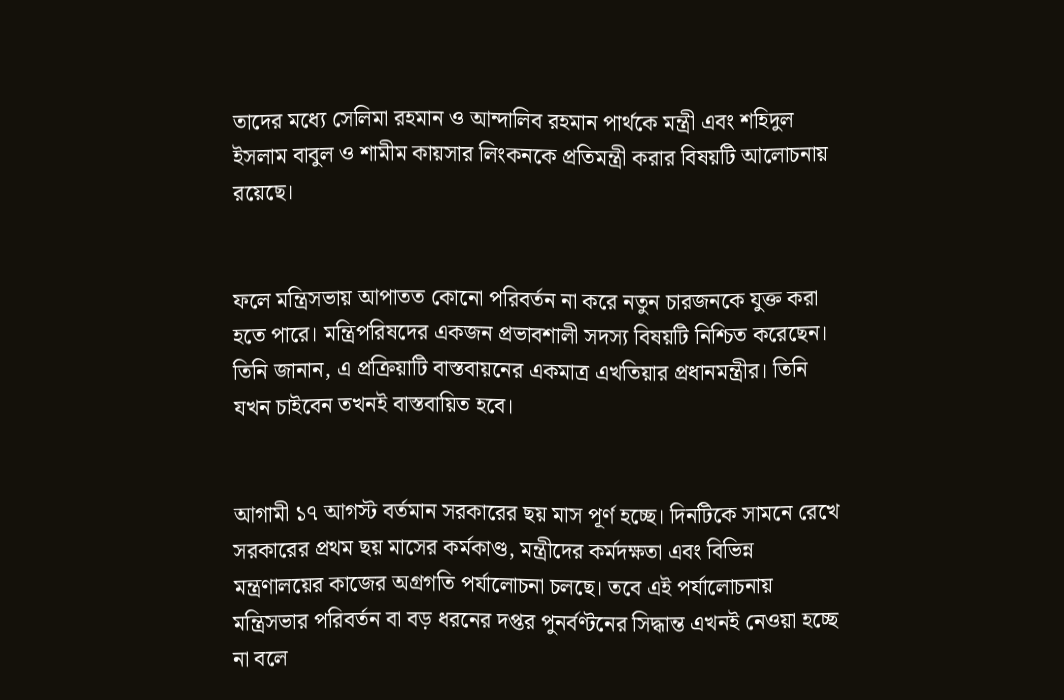তাদের মধ্যে সেলিমা রহমান ও আন্দালিব রহমান পার্থকে মন্ত্রী এবং শহিদুল ইসলাম বাবুল ও শামীম কায়সার লিংকনকে প্রতিমন্ত্রী করার বিষয়টি আলোচনায় রয়েছে।


ফলে মন্ত্রিসভায় আপাতত কোনো পরিবর্তন না করে নতুন চারজনকে যুক্ত করা হতে পারে। মন্ত্রিপরিষদের একজন প্রভাবশালী সদস্য বিষয়টি নিশ্চিত করেছেন। তিনি জানান, এ প্রক্রিয়াটি বাস্তবায়নের একমাত্র এখতিয়ার প্রধানমন্ত্রীর। তিনি যখন চাইবেন তখনই বাস্তবায়িত হবে।


আগামী ১৭ আগস্ট বর্তমান সরকারের ছয় মাস পূর্ণ হচ্ছে। দিনটিকে সামনে রেখে সরকারের প্রথম ছয় মাসের কর্মকাণ্ড, মন্ত্রীদের কর্মদক্ষতা এবং বিভিন্ন মন্ত্রণালয়ের কাজের অগ্রগতি পর্যালোচনা চলছে। তবে এই পর্যালোচনায় মন্ত্রিসভার পরিবর্তন বা বড় ধরনের দপ্তর পুনর্বণ্টনের সিদ্ধান্ত এখনই নেওয়া হচ্ছে না বলে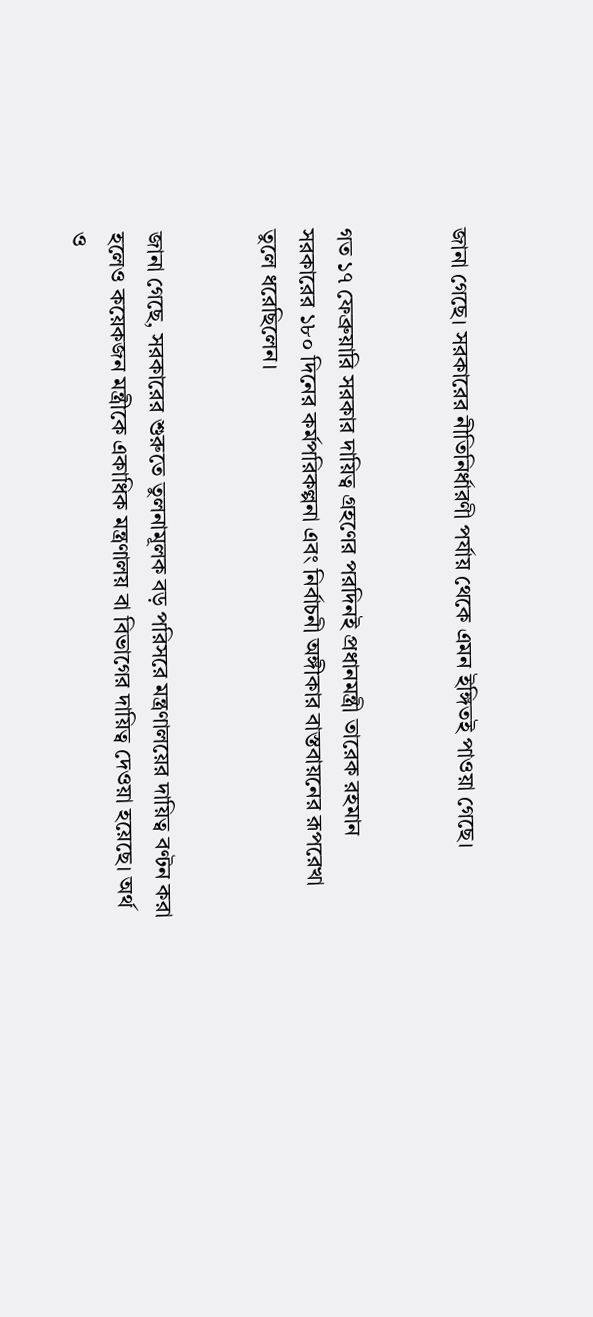জানা গেছে। সরকারের নীতিনির্ধারণী পর্যায় থেকে এমন ইঙ্গিতই পাওয়া গেছে।


গত ১৭ ফেব্রুয়ারি সরকার দায়িত্ব গ্রহণের পরদিনই প্রধানমন্ত্রী তারেক রহমান সরকারের ১৮০ দিনের কর্মপরিকল্পনা এবং নির্বাচনী অঙ্গীকার বাস্তবায়নের রূপরেখা তুলে ধরেছিলেন।


জানা গেছে, সরকারের শুরুতে তুলনামূলক বড় পরিসরে মন্ত্রণালয়ের দায়িত্ব বণ্টন করা হলেও কয়েকজন মন্ত্রীকে একাধিক মন্ত্রণালয় বা বিভাগের দায়িত্ব দেওয়া হয়েছে। অর্থ ও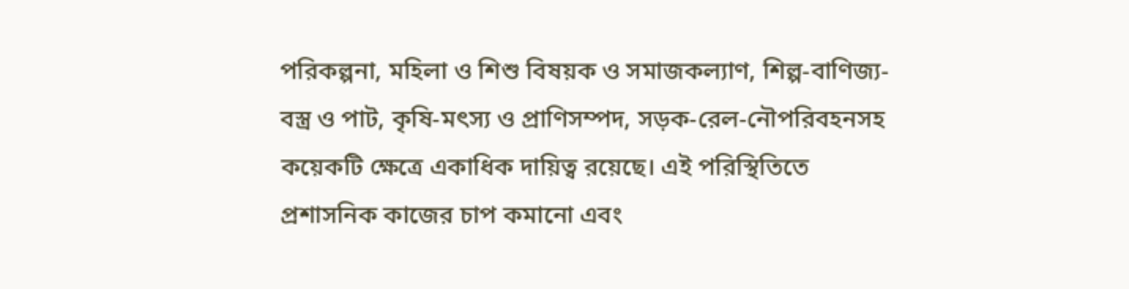পরিকল্পনা, মহিলা ও শিশু বিষয়ক ও সমাজকল্যাণ, শিল্প-বাণিজ্য-বস্ত্র ও পাট, কৃষি-মৎস্য ও প্রাণিসম্পদ, সড়ক-রেল-নৌপরিবহনসহ কয়েকটি ক্ষেত্রে একাধিক দায়িত্ব রয়েছে। এই পরিস্থিতিতে প্রশাসনিক কাজের চাপ কমানো এবং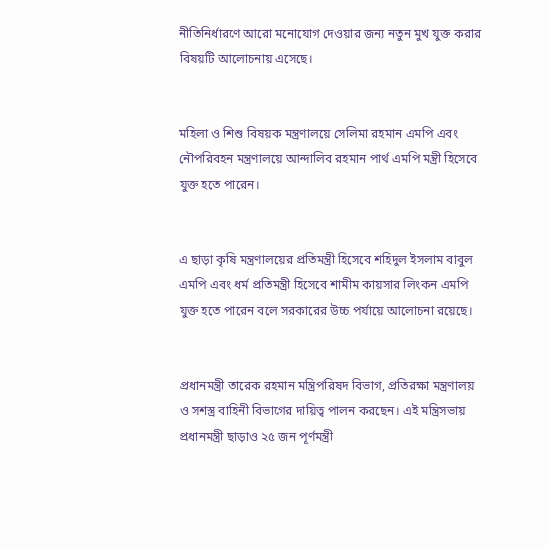নীতিনির্ধারণে আরো মনোযোগ দেওয়ার জন্য নতুন মুখ যুক্ত করার বিষয়টি আলোচনায় এসেছে।


মহিলা ও শিশু বিষয়ক মন্ত্রণালয়ে সেলিমা রহমান এমপি এবং নৌপরিবহন মন্ত্রণালয়ে আন্দালিব রহমান পার্থ এমপি মন্ত্রী হিসেবে যুক্ত হতে পারেন।


এ ছাড়া কৃষি মন্ত্রণালয়ের প্রতিমন্ত্রী হিসেবে শহিদুল ইসলাম বাবুল এমপি এবং ধর্ম প্রতিমন্ত্রী হিসেবে শামীম কায়সার লিংকন এমপি যুক্ত হতে পারেন বলে সরকারের উচ্চ পর্যায়ে আলোচনা রয়েছে।


প্রধানমন্ত্রী তারেক রহমান মন্ত্রিপরিষদ বিভাগ, প্রতিরক্ষা মন্ত্রণালয় ও সশস্ত্র বাহিনী বিভাগের দায়িত্ব পালন করছেন। এই মন্ত্রিসভায় প্রধানমন্ত্রী ছাড়াও ২৫ জন পূর্ণমন্ত্রী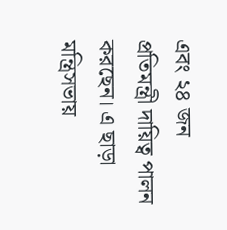এবং ২৪ জন প্রতিমন্ত্রী দায়িত্ব পালন করছেন। এ ছাড়া মন্ত্রিসভায়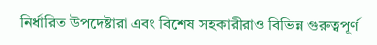নির্ধারিত উপদেষ্টারা এবং বিশেষ সহকারীরাও বিভিন্ন গুরুত্বপূর্ণ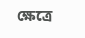ক্ষেত্রে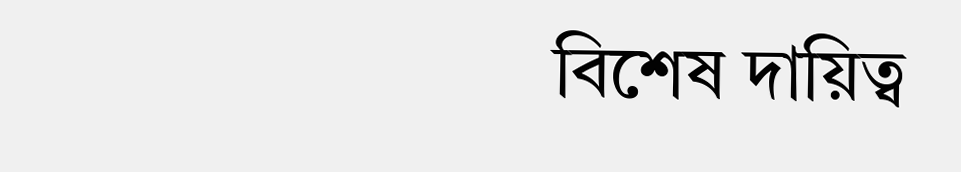বিশেষ দায়িত্ব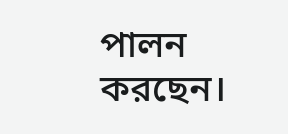পালন করছেন।